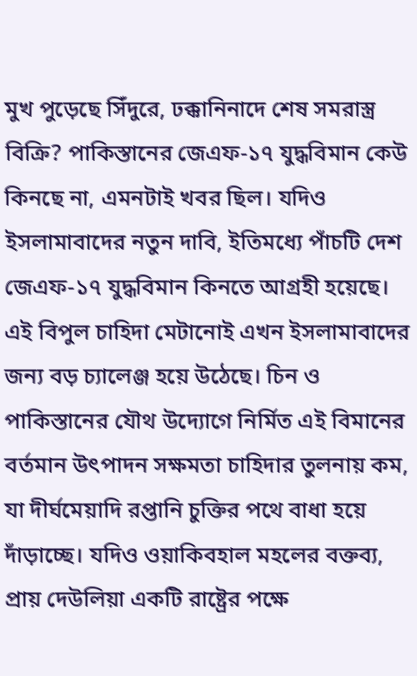মুখ পুড়েছে সিঁদুরে, ঢক্কানিনাদে শেষ সমরাস্ত্র বিক্রি? পাকিস্তানের জেএফ-১৭ যুদ্ধবিমান কেউ কিনছে না, এমনটাই খবর ছিল। যদিও ইসলামাবাদের নতুন দাবি, ইতিমধ্যে পাঁচটি দেশ জেএফ-১৭ যুদ্ধবিমান কিনতে আগ্রহী হয়েছে। এই বিপুল চাহিদা মেটানোই এখন ইসলামাবাদের জন্য বড় চ্যালেঞ্জ হয়ে উঠেছে। চিন ও পাকিস্তানের যৌথ উদ্যোগে নির্মিত এই বিমানের বর্তমান উৎপাদন সক্ষমতা চাহিদার তুলনায় কম, যা দীর্ঘমেয়াদি রপ্তানি চুক্তির পথে বাধা হয়ে দাঁড়াচ্ছে। যদিও ওয়াকিবহাল মহলের বক্তব্য, প্রায় দেউলিয়া একটি রাষ্ট্রের পক্ষে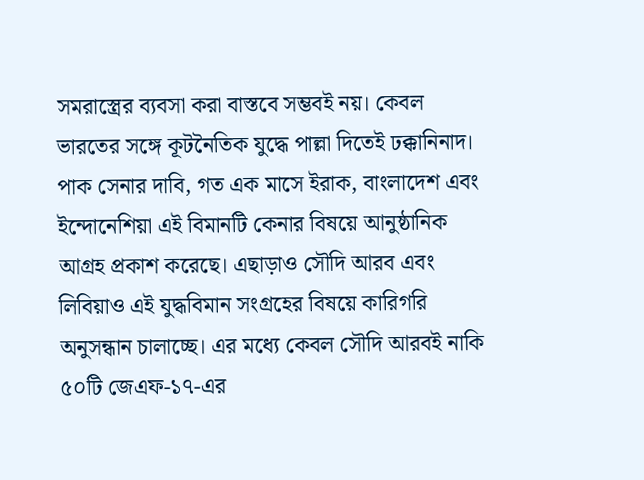সমরাস্ত্রের ব্যবসা করা বাস্তবে সম্ভবই নয়। কেবল ভারতের সঙ্গে কূটনৈতিক যুদ্ধে পাল্লা দিতেই ঢক্কানিনাদ।
পাক সেনার দাবি, গত এক মাসে ইরাক, বাংলাদেশ এবং ইন্দোনেশিয়া এই বিমানটি কেনার বিষয়ে আনুষ্ঠানিক আগ্রহ প্রকাশ করেছে। এছাড়াও সৌদি আরব এবং লিবিয়াও এই যুদ্ধবিমান সংগ্রহের বিষয়ে কারিগরি অনুসন্ধান চালাচ্ছে। এর মধ্যে কেবল সৌদি আরবই নাকি ৫০টি জেএফ-১৭-এর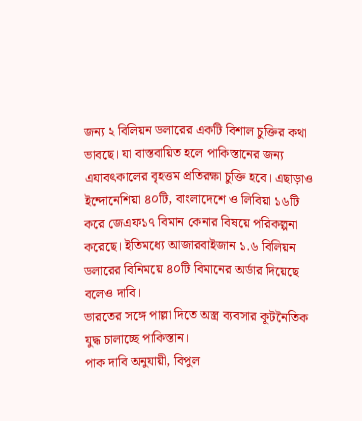জন্য ২ বিলিয়ন ডলারের একটি বিশাল চুক্তির কথা ভাবছে। যা বাস্তবায়িত হলে পাকিস্তানের জন্য এযাবৎকালের বৃহত্তম প্রতিরক্ষা চুক্তি হবে। এছাড়াও ইন্দোনেশিয়া ৪০টি, বাংলাদেশে ও লিবিয়া ১৬টি করে জেএফ১৭ বিমান কেনার বিষয়ে পরিকল্পনা করেছে। ইতিমধ্যে আজারবাইজান ১.৬ বিলিয়ন ডলারের বিনিময়ে ৪০টি বিমানের অর্ডার দিয়েছে বলেও দাবি।
ভারতের সঙ্গে পাল্লা দিতে অস্ত্র ব্যবসার কূটনৈতিক যুদ্ধ চালাচ্ছে পাকিস্তান।
পাক দাবি অনুযায়ী, বিপুল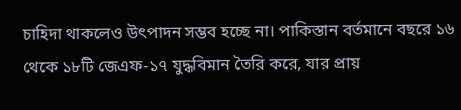চাহিদা থাকলেও উৎপাদন সম্ভব হচ্ছে না। পাকিস্তান বর্তমানে বছরে ১৬ থেকে ১৮টি জেএফ-১৭ যুদ্ধবিমান তৈরি করে, যার প্রায়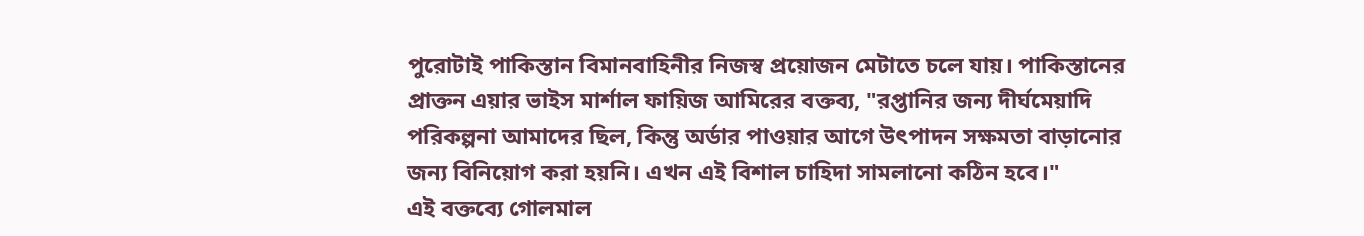পুরোটাই পাকিস্তান বিমানবাহিনীর নিজস্ব প্রয়োজন মেটাতে চলে যায়। পাকিস্তানের প্রাক্তন এয়ার ভাইস মার্শাল ফায়িজ আমিরের বক্তব্য, "রপ্তানির জন্য দীর্ঘমেয়াদি পরিকল্পনা আমাদের ছিল, কিন্তু অর্ডার পাওয়ার আগে উৎপাদন সক্ষমতা বাড়ানোর জন্য বিনিয়োগ করা হয়নি। এখন এই বিশাল চাহিদা সামলানো কঠিন হবে।"
এই বক্তব্যে গোলমাল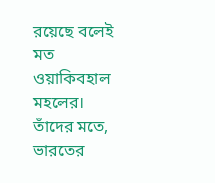রয়েছে বলেই মত ওয়াকিবহাল মহলের। তাঁদের মতে, ভারতের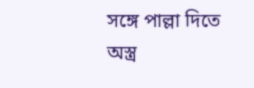সঙ্গে পাল্লা দিতে অস্ত্র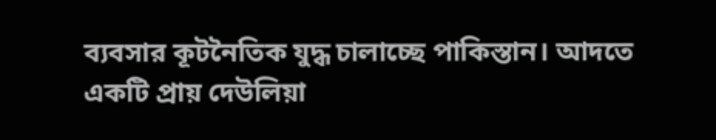ব্যবসার কূটনৈতিক যুদ্ধ চালাচ্ছে পাকিস্তান। আদতে একটি প্রায় দেউলিয়া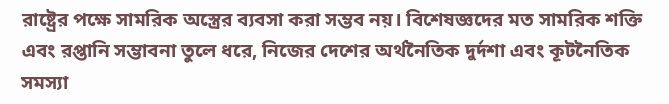রাষ্ট্রের পক্ষে সামরিক অস্ত্রের ব্যবসা করা সম্ভব নয়। বিশেষজ্ঞদের মত সামরিক শক্তি এবং রপ্তানি সম্ভাবনা তুলে ধরে, নিজের দেশের অর্থনৈতিক দুর্দশা এবং কূটনৈতিক সমস্যা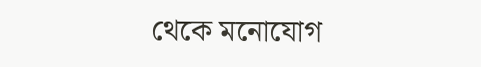থেকে মনোযোগ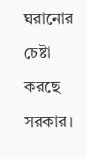ঘরানোর চেষ্টা করছে সরকার।